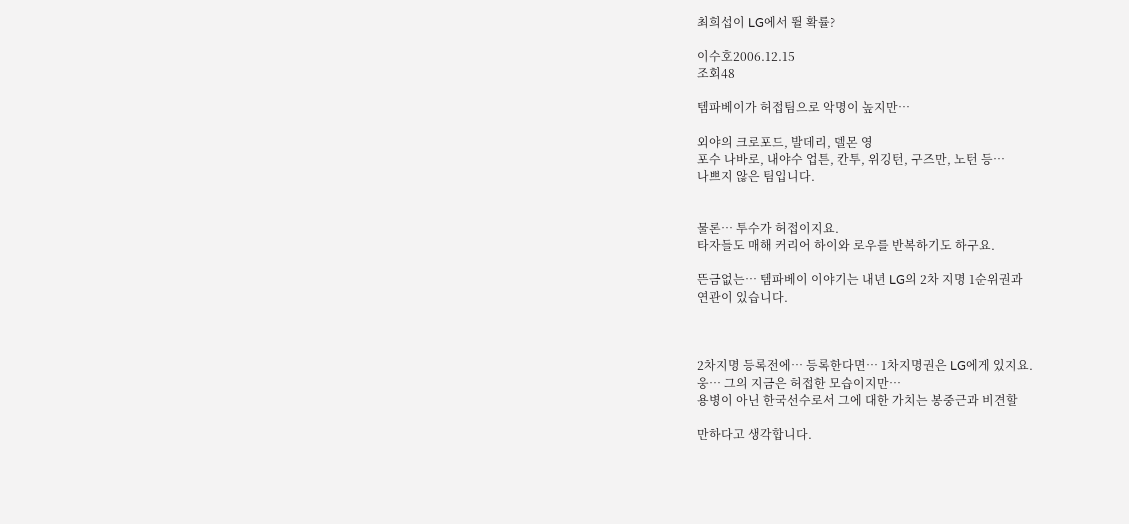최희섭이 LG에서 뛸 확률?

이수호2006.12.15
조회48

템파베이가 허접팀으로 악명이 높지만…

외야의 크로포드, 발데리, 델몬 영
포수 나바로, 내야수 업튼, 칸투, 위깅턴, 구즈만, 노턴 등…
나쁘지 않은 팀입니다.


물론… 투수가 허접이지요.
타자들도 매해 커리어 하이와 로우를 반복하기도 하구요.

뜬금없는… 템파베이 이야기는 내년 LG의 2차 지명 1순위권과
연관이 있습니다.



2차지명 등록전에… 등록한다면… 1차지명권은 LG에게 있지요.
웅… 그의 지금은 허접한 모습이지만…
용병이 아닌 한국선수로서 그에 대한 가치는 봉중근과 비견할

만하다고 생각합니다.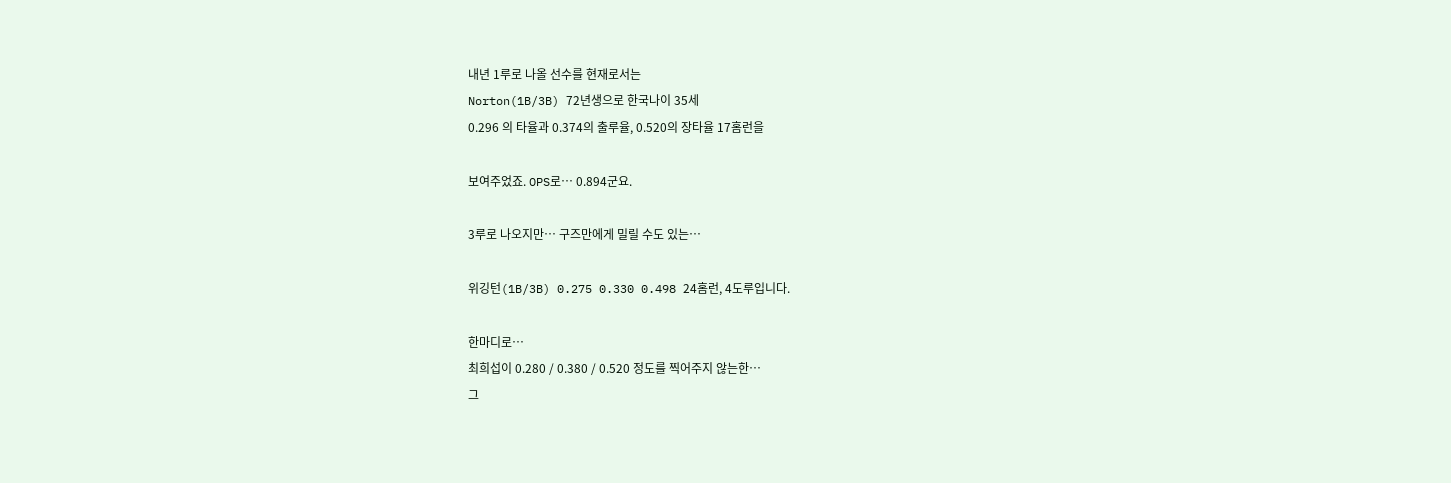내년 1루로 나올 선수를 현재로서는
Norton(1B/3B) 72년생으로 한국나이 35세
0.296 의 타율과 0.374의 출루율, 0.520의 장타율 17홈런을

보여주었죠. OPS로… 0.894군요.

3루로 나오지만… 구즈만에게 밀릴 수도 있는…

위깅턴(1B/3B) 0.275 0.330 0.498 24홈런, 4도루입니다.

한마디로…
최희섭이 0.280 / 0.380 / 0.520 정도를 찍어주지 않는한…
그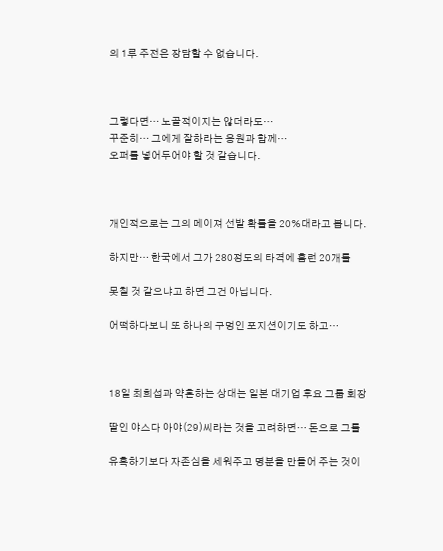의 1루 주전은 장담할 수 없습니다.



그렇다면… 노골적이지는 않더라도…
꾸준히… 그에게 잘하라는 응원과 함께…
오퍼를 넣어두어야 할 것 같습니다.



개인적으로는 그의 메이져 선발 확률을 20%대라고 봅니다.

하지만… 한국에서 그가 280정도의 타격에 홈런 20개를

못칠 것 같으냐고 하면 그건 아닙니다.

어떡하다보니 또 하나의 구멍인 포지션이기도 하고…



18일 최희섭과 약혼하는 상대는 일본 대기업 후요 그룹 회장

딸인 야스다 아야(29)씨라는 것을 고려하면… 돈으로 그를

유혹하기보다 자존심을 세워주고 명분을 만들어 주는 것이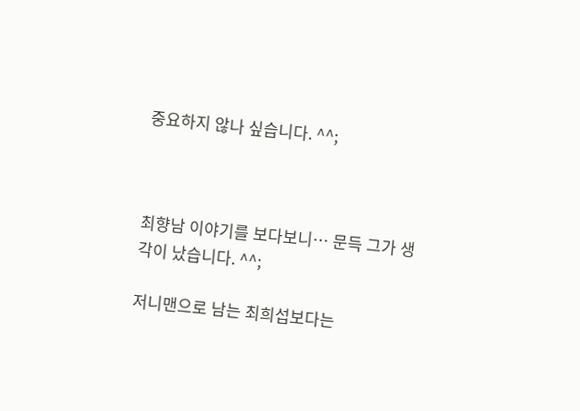중요하지 않나 싶습니다. ^^;



최향남 이야기를 보다보니… 문득 그가 생각이 났습니다. ^^;

저니맨으로 남는 최희섭보다는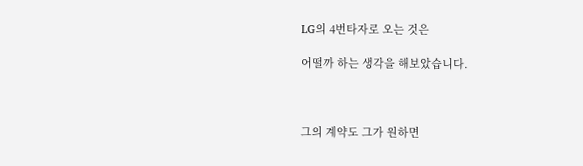LG의 4번타자로 오는 것은

어떨까 하는 생각을 해보았습니다.



그의 계약도 그가 원하면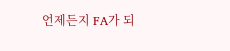언제든지 FA가 되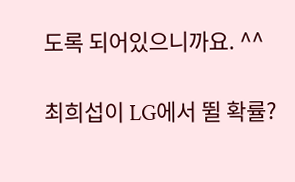도록 되어있으니까요. ^^

최희섭이 LG에서 뛸 확률?